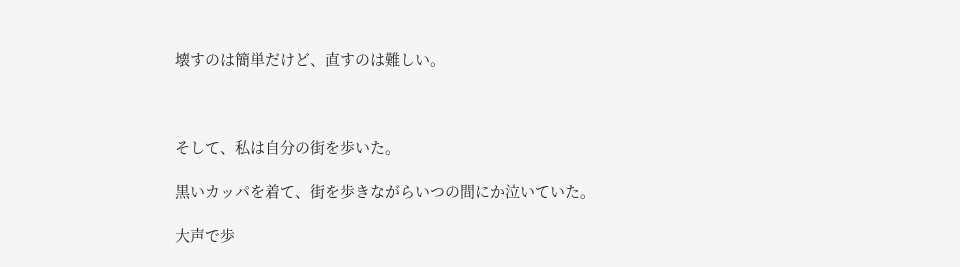壊すのは簡単だけど、直すのは難しい。



そして、私は自分の街を歩いた。

黒いカッパを着て、街を歩きながらいつの間にか泣いていた。

大声で歩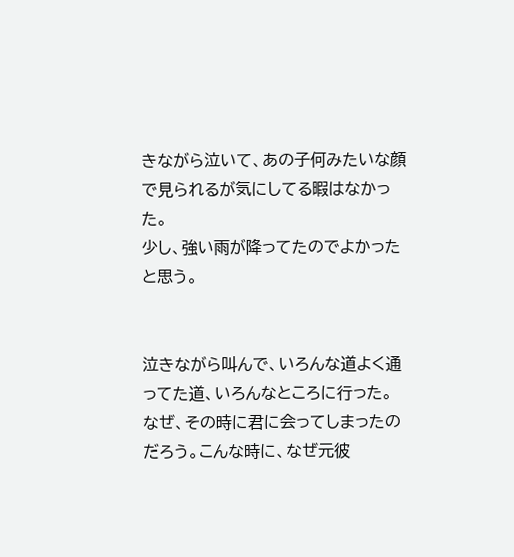きながら泣いて、あの子何みたいな顔で見られるが気にしてる暇はなかった。
少し、強い雨が降ってたのでよかったと思う。


泣きながら叫んで、いろんな道よく通ってた道、いろんなところに行った。
なぜ、その時に君に会ってしまったのだろう。こんな時に、なぜ元彼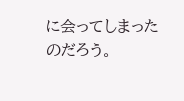に会ってしまったのだろう。